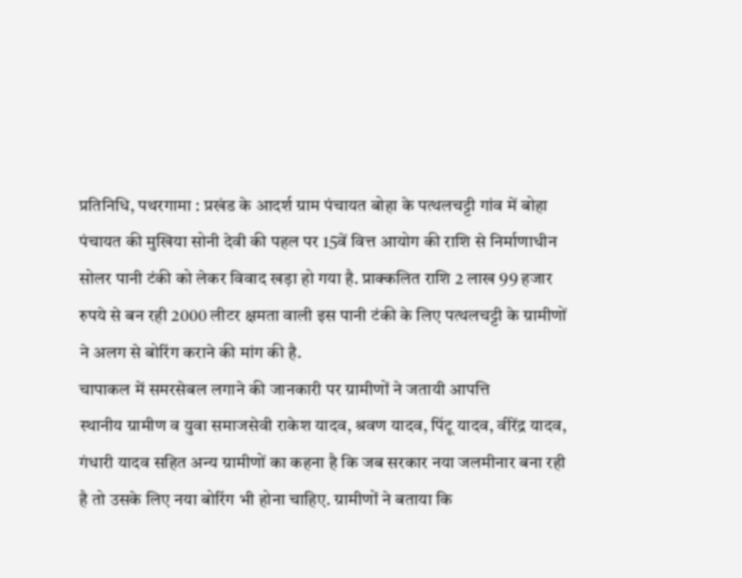प्रतिनिधि, पथरगामा : प्रखंड के आदर्श ग्राम पंचायत बोहा के पत्थलचट्टी गांव में बोहा पंचायत की मुखिया सोनी देवी की पहल पर 15वें वित्त आयोग की राशि से निर्माणाधीन सोलर पानी टंकी को लेकर विवाद खड़ा हो गया है. प्राक्कलित राशि 2 लाख 99 हजार रुपये से बन रही 2000 लीटर क्षमता वाली इस पानी टंकी के लिए पत्थलचट्टी के ग्रामीणों ने अलग से बोरिंग कराने की मांग की है.
चापाकल में समरसेबल लगाने की जानकारी पर ग्रामीणों ने जतायी आपत्ति
स्थानीय ग्रामीण व युवा समाजसेवी राकेश यादव, श्रवण यादव, पिंटू यादव, वीरेंद्र यादव, गंधारी यादव सहित अन्य ग्रामीणों का कहना है कि जब सरकार नया जलमीनार बना रही है तो उसके लिए नया बोरिंग भी होना चाहिए. ग्रामीणों ने बताया कि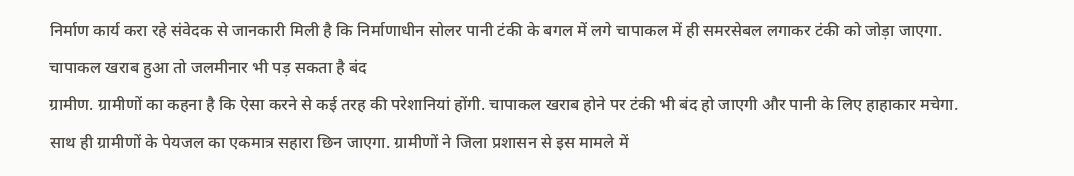निर्माण कार्य करा रहे संवेदक से जानकारी मिली है कि निर्माणाधीन सोलर पानी टंकी के बगल में लगे चापाकल में ही समरसेबल लगाकर टंकी को जोड़ा जाएगा.
चापाकल खराब हुआ तो जलमीनार भी पड़ सकता है बंद
ग्रामीण. ग्रामीणों का कहना है कि ऐसा करने से कई तरह की परेशानियां होंगी. चापाकल खराब होने पर टंकी भी बंद हो जाएगी और पानी के लिए हाहाकार मचेगा. साथ ही ग्रामीणों के पेयजल का एकमात्र सहारा छिन जाएगा. ग्रामीणों ने जिला प्रशासन से इस मामले में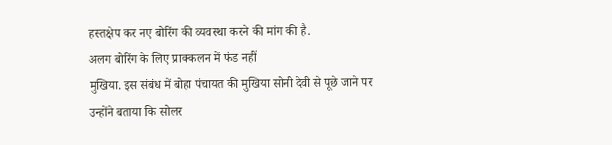हस्तक्षेप कर नए बोरिंग की व्यवस्था करने की मांग की है.
अलग बोरिंग के लिए प्राक्कलन में फंड नहीं
मुखिया. इस संबंध में बोहा पंचायत की मुखिया सोनी देवी से पूछे जाने पर उन्होंने बताया कि सोलर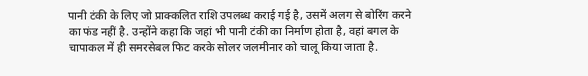पानी टंकी के लिए जो प्राक्कलित राशि उपलब्ध कराई गई है, उसमें अलग से बोरिंग करने का फंड नहीं है. उन्होंने कहा कि जहां भी पानी टंकी का निर्माण होता है, वहां बगल के चापाकल में ही समरसेबल फिट करके सोलर जलमीनार को चालू किया जाता है.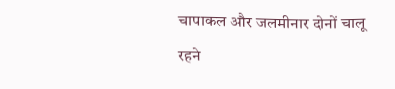चापाकल और जलमीनार दोनों चालू रहने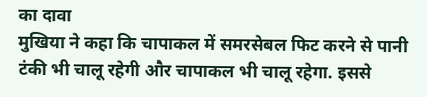का दावा
मुखिया ने कहा कि चापाकल में समरसेबल फिट करने से पानी टंकी भी चालू रहेगी और चापाकल भी चालू रहेगा. इससे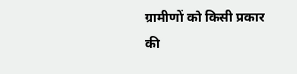ग्रामीणों को किसी प्रकार की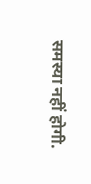समस्या नहीं होगी.